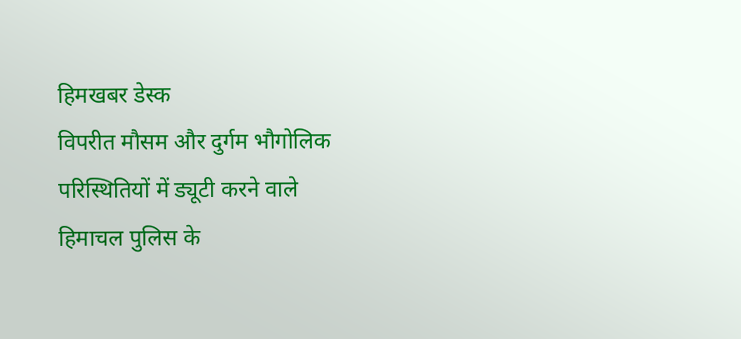हिमखबर डेस्क
विपरीत मौसम और दुर्गम भौगोलिक परिस्थितियों में ड्यूटी करने वाले हिमाचल पुलिस के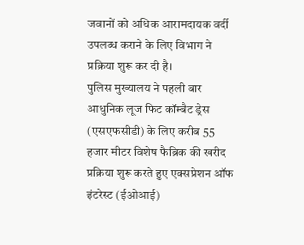जवानों को अधिक आरामदायक वर्दी उपलब्ध कराने के लिए विभाग ने प्रक्रिया शुरू कर दी है।
पुलिस मुख्यालय ने पहली बार आधुनिक लूज फिट कॉम्बैट ड्रेस (एसएफसीडी) के लिए करीब 55 हजार मीटर विशेष फैब्रिक की खरीद प्रक्रिया शुरू करते हुए एक्सप्रेशन ऑफ इंटरेस्ट (ईओआई)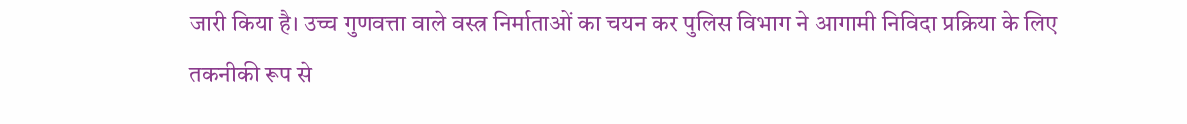जारी किया है। उच्च गुणवत्ता वाले वस्त्र निर्माताओं का चयन कर पुलिस विभाग ने आगामी निविदा प्रक्रिया के लिए तकनीकी रूप से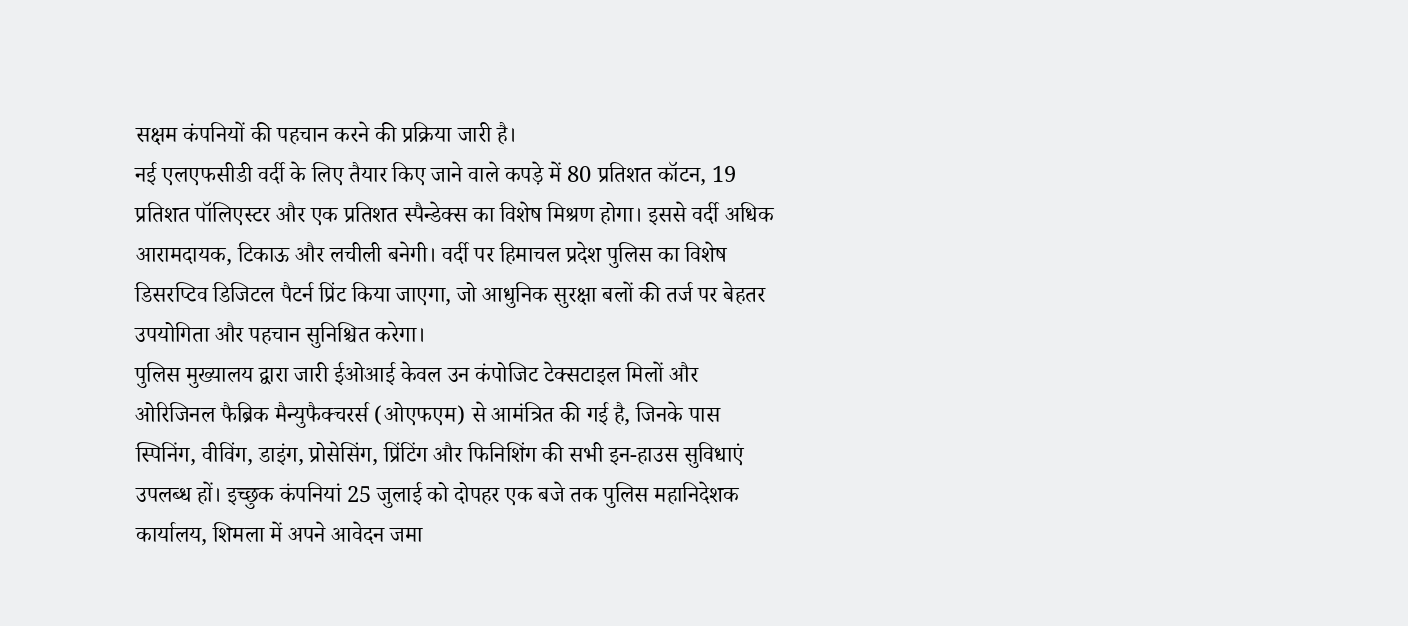सक्षम कंपनियों की पहचान करने की प्रक्रिया जारी है।
नई एलएफसीडी वर्दी के लिए तैयार किए जाने वाले कपड़े में 80 प्रतिशत कॉटन, 19 प्रतिशत पॉलिएस्टर और एक प्रतिशत स्पैन्डेक्स का विशेष मिश्रण होगा। इससे वर्दी अधिक आरामदायक, टिकाऊ और लचीली बनेगी। वर्दी पर हिमाचल प्रदेश पुलिस का विशेष डिसरप्टिव डिजिटल पैटर्न प्रिंट किया जाएगा, जो आधुनिक सुरक्षा बलों की तर्ज पर बेहतर उपयोगिता और पहचान सुनिश्चित करेगा।
पुलिस मुख्यालय द्वारा जारी ईओआई केवल उन कंपोजिट टेक्सटाइल मिलों और ओरिजिनल फैब्रिक मैन्युफैक्चरर्स (ओएफएम) से आमंत्रित की गई है, जिनके पास स्पिनिंग, वीविंग, डाइंग, प्रोसेसिंग, प्रिंटिंग और फिनिशिंग की सभी इन-हाउस सुविधाएं उपलब्ध हों। इच्छुक कंपनियां 25 जुलाई को दोपहर एक बजे तक पुलिस महानिदेशक कार्यालय, शिमला में अपने आवेदन जमा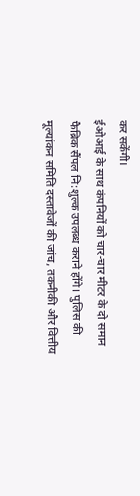कर सकेंगी।
ईओआई के साथ कंपनियों को चार-चार मीटर के दो समान फैब्रिक सैंपल नि:शुल्क उपलब्ध कराने होंगे। पुलिस की मूल्यांकन समिति दस्तावेजों की जांच, तकनीकी और वित्तीय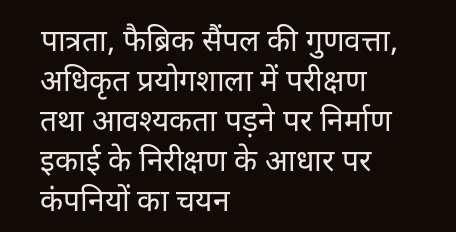पात्रता, फैब्रिक सैंपल की गुणवत्ता, अधिकृत प्रयोगशाला में परीक्षण तथा आवश्यकता पड़ने पर निर्माण इकाई के निरीक्षण के आधार पर कंपनियों का चयन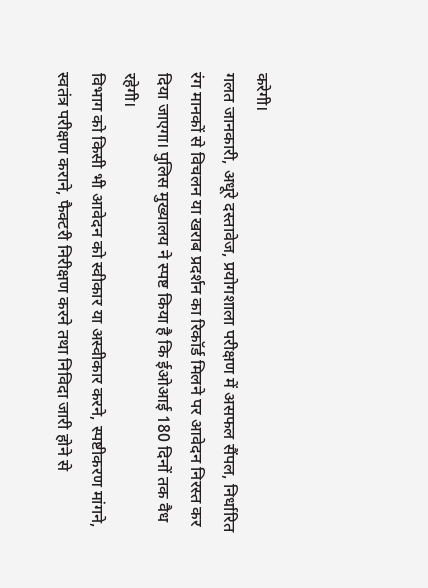करेगी।
गलत जानकारी, अधूरे दस्तावेज, प्रयोगशाला परीक्षण में असफल सैंपल, निर्धारित रंग मानकों से विचलन या खराब प्रदर्शन का रिकॉर्ड मिलने पर आवेदन निरस्त कर दिया जाएगा। पुलिस मुख्यालय ने स्पष्ट किया है कि ईओआई 180 दिनों तक वैध रहेगी।
विभाग को किसी भी आवेदन को स्वीकार या अस्वीकार करने, स्पष्टीकरण मांगने, स्वतंत्र परीक्षण कराने, फैक्टरी निरीक्षण करने तथा निविदा जारी होने से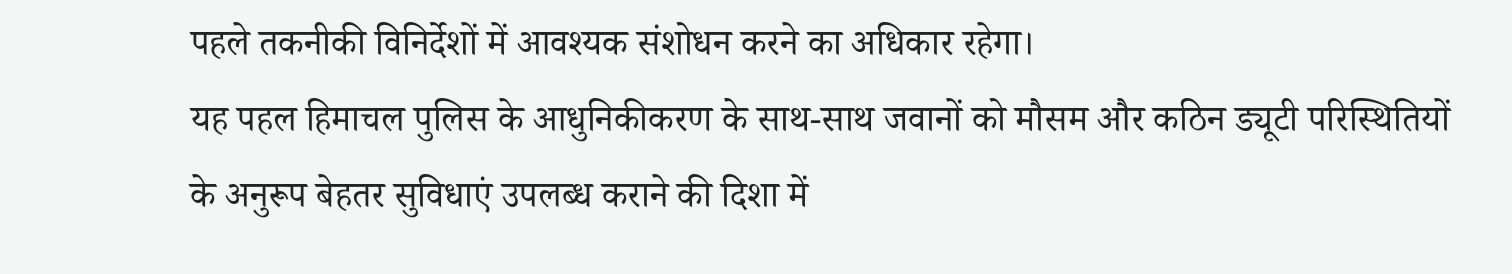पहले तकनीकी विनिर्देशों में आवश्यक संशोधन करने का अधिकार रहेगा।
यह पहल हिमाचल पुलिस के आधुनिकीकरण के साथ-साथ जवानों को मौसम और कठिन ड्यूटी परिस्थितियों के अनुरूप बेहतर सुविधाएं उपलब्ध कराने की दिशा में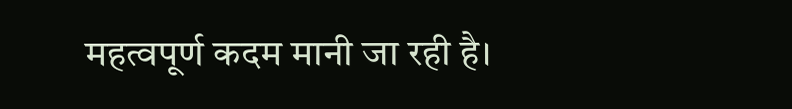महत्वपूर्ण कदम मानी जा रही है।